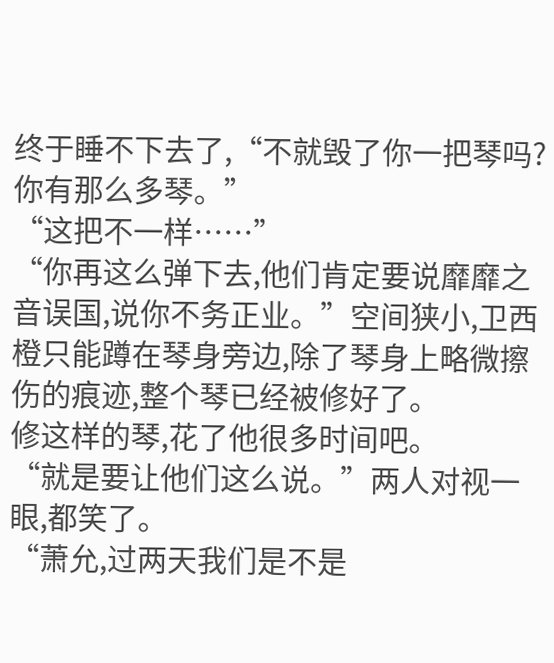终于睡不下去了,“不就毁了你一把琴吗?你有那么多琴。”
“这把不一样……”
“你再这么弹下去,他们肯定要说靡靡之音误国,说你不务正业。”空间狭小,卫西橙只能蹲在琴身旁边,除了琴身上略微擦伤的痕迹,整个琴已经被修好了。
修这样的琴,花了他很多时间吧。
“就是要让他们这么说。”两人对视一眼,都笑了。
“萧允,过两天我们是不是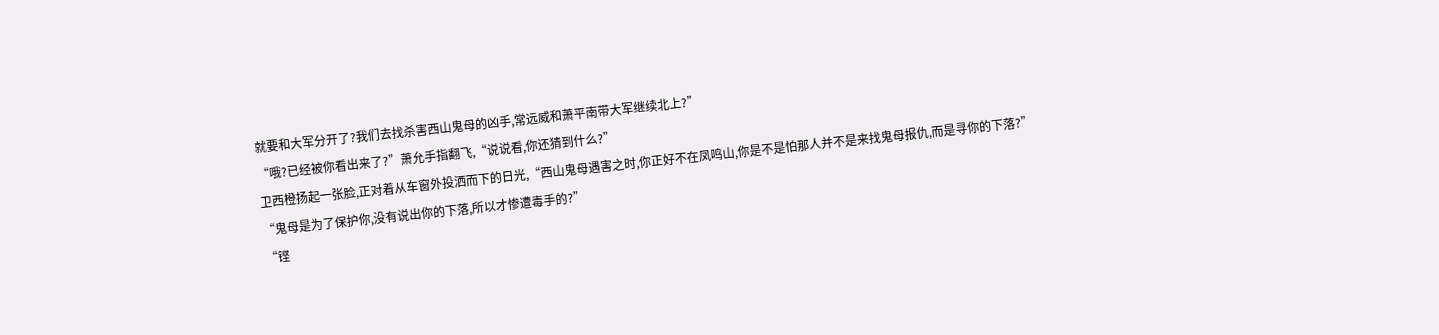就要和大军分开了?我们去找杀害西山鬼母的凶手,常远威和萧平南带大军继续北上?”
“哦?已经被你看出来了?”萧允手指翻飞,“说说看,你还猜到什么?”
卫西橙扬起一张脸,正对着从车窗外投洒而下的日光,“西山鬼母遇害之时,你正好不在凤鸣山,你是不是怕那人并不是来找鬼母报仇,而是寻你的下落?”
“鬼母是为了保护你,没有说出你的下落,所以才惨遭毒手的?”
“铿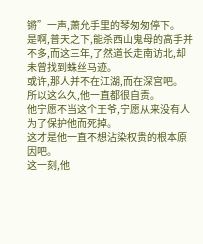锵”一声,萧允手里的琴匆匆停下。
是啊,普天之下,能杀西山鬼母的高手并不多,而这三年,了然道长走南访北,却未曾找到蛛丝马迹。
或许,那人并不在江湖,而在深宫吧。
所以这么久,他一直都很自责。
他宁愿不当这个王爷,宁愿从来没有人为了保护他而死掉。
这才是他一直不想沾染权贵的根本原因吧。
这一刻,他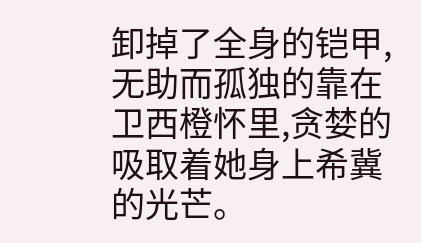卸掉了全身的铠甲,无助而孤独的靠在卫西橙怀里,贪婪的吸取着她身上希冀的光芒。